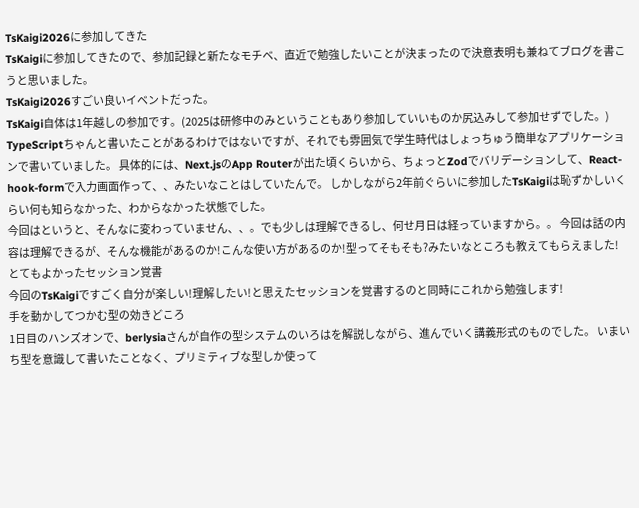TsKaigi2026に参加してきた
TsKaigiに参加してきたので、参加記録と新たなモチベ、直近で勉強したいことが決まったので決意表明も兼ねてブログを書こうと思いました。
TsKaigi2026すごい良いイベントだった。
TsKaigi自体は1年越しの参加です。(2025は研修中のみということもあり参加していいものか尻込みして参加せずでした。) TypeScriptちゃんと書いたことがあるわけではないですが、それでも雰囲気で学生時代はしょっちゅう簡単なアプリケーションで書いていました。 具体的には、Next.jsのApp Routerが出た頃くらいから、ちょっとZodでバリデーションして、React-hook-formで入力画面作って、、みたいなことはしていたんで。 しかしながら2年前ぐらいに参加したTsKaigiは恥ずかしいくらい何も知らなかった、わからなかった状態でした。
今回はというと、そんなに変わっていません、、。でも少しは理解できるし、何せ月日は経っていますから。。 今回は話の内容は理解できるが、そんな機能があるのか!こんな使い方があるのか!型ってそもそも?みたいなところも教えてもらえました!
とてもよかったセッション覚書
今回のTsKaigiですごく自分が楽しい!理解したい!と思えたセッションを覚書するのと同時にこれから勉強します!
手を動かしてつかむ型の効きどころ
1日目のハンズオンで、berlysiaさんが自作の型システムのいろはを解説しながら、進んでいく講義形式のものでした。 いまいち型を意識して書いたことなく、プリミティブな型しか使って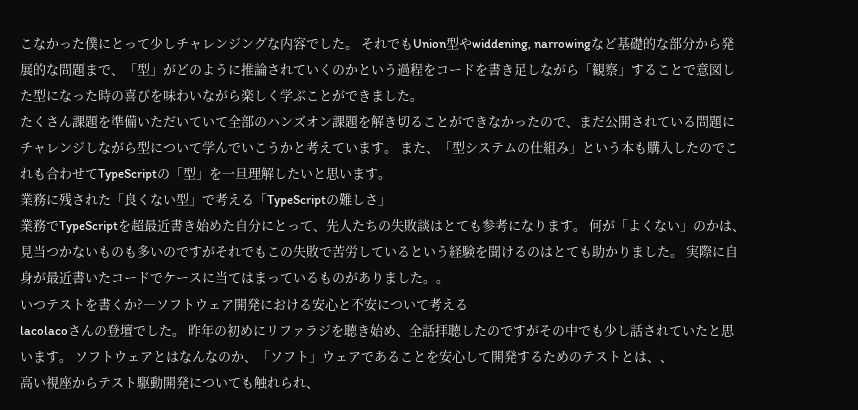こなかった僕にとって少しチャレンジングな内容でした。 それでもUnion型やwiddening, narrowingなど基礎的な部分から発展的な問題まで、「型」がどのように推論されていくのかという過程をコードを書き足しながら「観察」することで意図した型になった時の喜びを味わいながら楽しく学ぶことができました。
たくさん課題を準備いただいていて全部のハンズオン課題を解き切ることができなかったので、まだ公開されている問題にチャレンジしながら型について学んでいこうかと考えています。 また、「型システムの仕組み」という本も購入したのでこれも合わせてTypeScriptの「型」を一旦理解したいと思います。
業務に残された「良くない型」で考える「TypeScriptの難しさ」
業務でTypeScriptを超最近書き始めた自分にとって、先人たちの失敗談はとても参考になります。 何が「よくない」のかは、見当つかないものも多いのですがそれでもこの失敗で苦労しているという経験を聞けるのはとても助かりました。 実際に自身が最近書いたコードでケースに当てはまっているものがありました。。
いつテストを書くか?―ソフトウェア開発における安心と不安について考える
lacolacoさんの登壇でした。 昨年の初めにリファラジを聴き始め、全話拝聴したのですがその中でも少し話されていたと思います。 ソフトウェアとはなんなのか、「ソフト」ウェアであることを安心して開発するためのテストとは、、
高い視座からテスト駆動開発についても触れられ、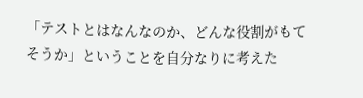「テストとはなんなのか、どんな役割がもてそうか」ということを自分なりに考えた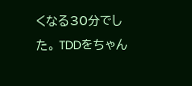くなる30分でした。 TDDをちゃん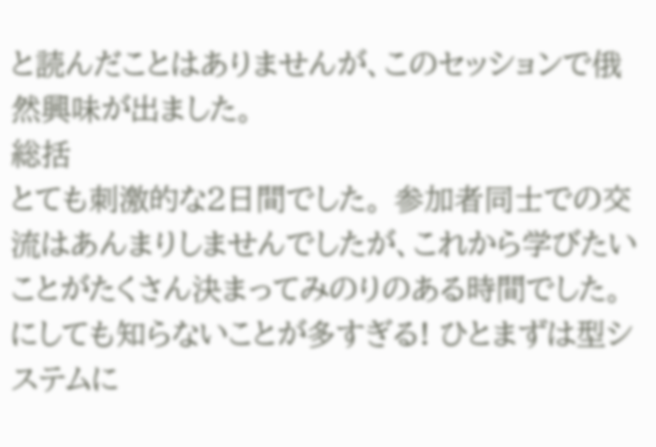と読んだことはありませんが、このセッションで俄然興味が出ました。
総括
とても刺激的な2日間でした。 参加者同士での交流はあんまりしませんでしたが、これから学びたいことがたくさん決まってみのりのある時間でした。 にしても知らないことが多すぎる! ひとまずは型システムに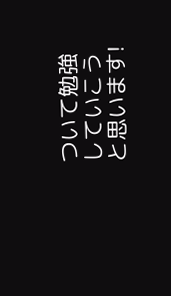ついて勉強していこうと思います!